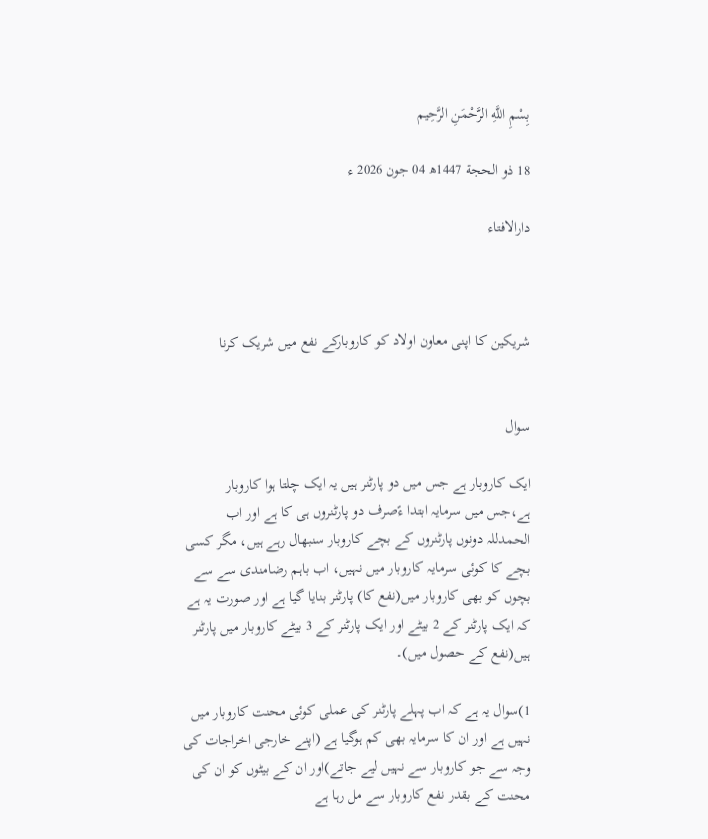بِسْمِ اللَّهِ الرَّحْمَنِ الرَّحِيم

18 ذو الحجة 1447ھ 04 جون 2026 ء

دارالافتاء



شریکین کا اپنی معاون اولاد کو کاروبارکے نفع میں شریک کرنا


سوال

ایک کاروبار ہے جس میں دو پارٹنر ہیں یہ ایک چلتا ہوا کاروبار ہے،جس میں سرمایہ ابتدا ءًصرف دو پارٹنروں ہی کا ہے اور اب الحمدللہ دونوں پارٹنروں کے بچے کاروبار سنبھال رہے ہیں، مگر کسی بچے کا کوئی سرمایہ کاروبار میں نہیں، اب باہم رضامندی سے سے بچوں کو بھی کاروبار میں(نفع کا) پارٹنر بنایا گیا ہے اور صورت یہ ہے کہ ایک پارٹنر کے 2 بیٹے اور ایک پارٹنر کے 3 بیٹے کاروبار میں پارٹنر ہیں(نفع کے حصول میں)۔

1)سوال یہ ہے کہ اب پہلے پارٹنر کی عملی کوئی محنت کاروبار میں نہیں ہے اور ان کا سرمایہ بھی کم ہوگیا ہے (اپنے خارجی اخراجات کی وجہ سے جو کاروبار سے نہیں لیے جاتے)اور ان کے بیٹوں کو ان کی محنت کے بقدر نفع کاروبار سے مل رہا ہے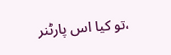،تو کیا اس پارٹنر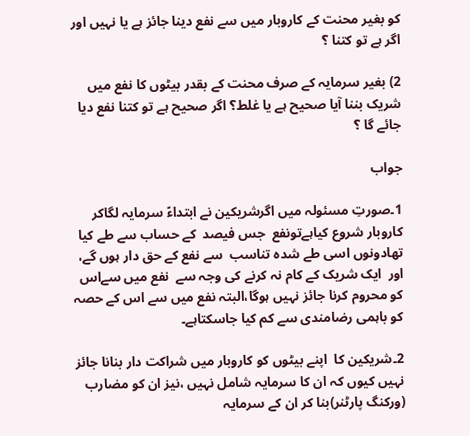کو بغیر محنت کے کاروبار میں سے نفع دینا جائز ہے یا نہیں اور اگر ہے تو کتنا ؟

2) بغیر سرمایہ کے صرف محنت کے بقدر بیٹوں کا نفع میں شریک بننا آیا صحیح ہے یا غلط؟ اگر صحیح ہے تو کتنا نفع دیا جائے گا ؟

جواب

1۔صورتِ مسئولہ میں اگرشریکین نے ابتداءً سرمایہ لگاکر کاروبار شروع کیاہےتونفع  جس فیصد  کے حساب سے طے کیا تھادونوں اسی طے شدہ تناسب  سے نفع کے حق دار ہوں گے،  اور  ایک شریک کے کام نہ کرنے کی وجہ سے  نفع میں سےاس کو محروم کرنا جائز نہیں ہوگا،البتہ نفع میں سے اس کے حصہ کو باہمی رضامندی سے کم کیا جاسکتاہے۔

2۔شریکین کا  اپنے بیٹوں کو کاروبار میں شراكت دار بنانا جائز نہیں کیوں کہ ان کا سرمایہ شامل نہیں ،نیز ان کو مضارب (ورکنگ پارٹنر)بنا کر ان کے سرمایہ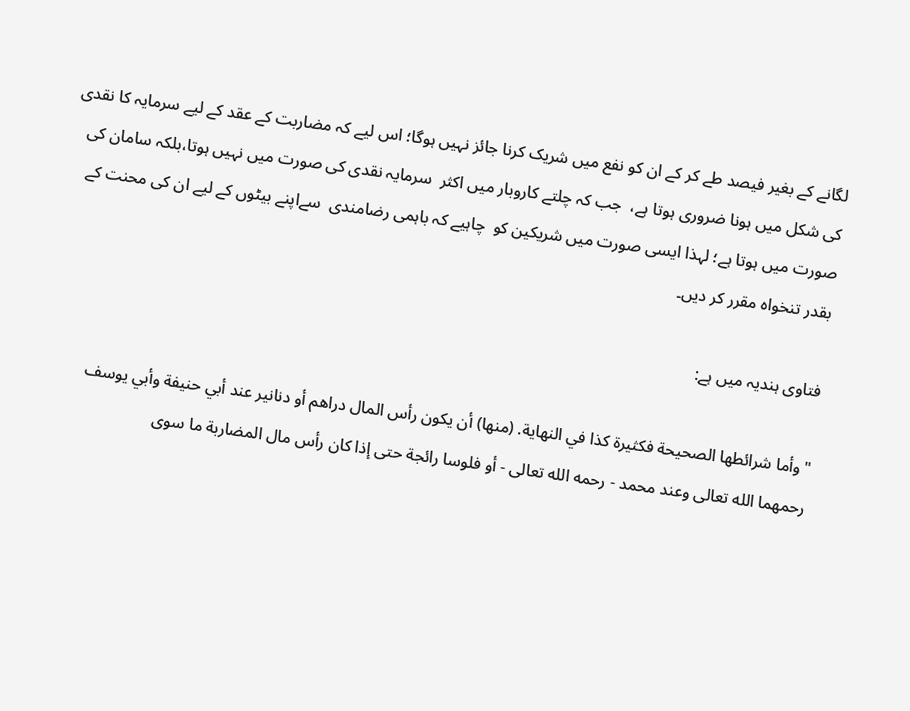لگانے کے بغیر فیصد طے کر کے ان کو نفع میں شریک کرنا جائز نہیں ہوگا؛ اس لیے کہ مضاربت کے عقد کے لیے سرمایہ کا نقدی  کی شکل میں ہونا ضروری ہوتا ہے،  جب کہ چلتے کاروبار میں اکثر  سرمایہ نقدی کی صورت میں نہیں ہوتا،بلکہ سامان کی صورت میں ہوتا ہے؛ لہذا ایسی صورت میں شریکین کو  چاہیے کہ باہمی رضامندی  سےاپنے بیٹوں کے لیے ان کی محنت کے بقدر تنخواہ مقرر کر دیں۔

فتاوی ہندیہ میں ہے:

"وأما شرائطها الصحيحة فكثيرة كذا في النهاية. (منها) أن يكون رأس المال دراهم أو دنانير عند أبي حنيفة وأبي يوسف رحمهما الله تعالى وعند محمد - رحمه الله تعالى - أو فلوسا رائجة حتى إذا كان رأس مال المضاربة ما سوى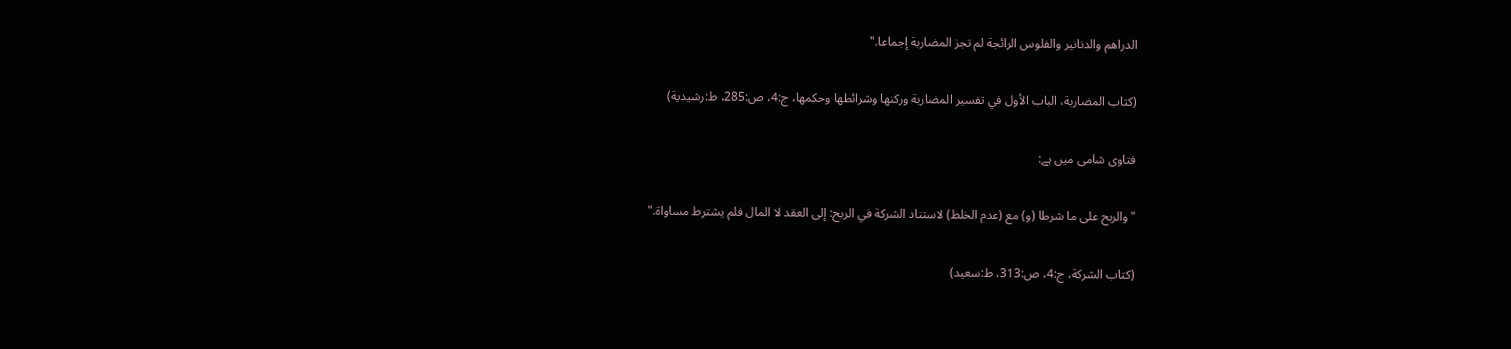الدراهم والدنانير والفلوس الرائجة لم تجز المضاربة إجماعا."

(كتاب المضاربة، الباب الأول في تفسير المضاربة وركنها وشرائطها وحكمها، ج:4، ص:285، ط:رشيدية)

فتاوی شامی میں ہے:

"والربح على ما شرطا (و) مع (عدم الخلط) لاستناد الشركة في الربح: إلى العقد لا المال فلم يشترط مساواة."

(کتاب الشركة، ج:4، ص:313، ط:سعيد)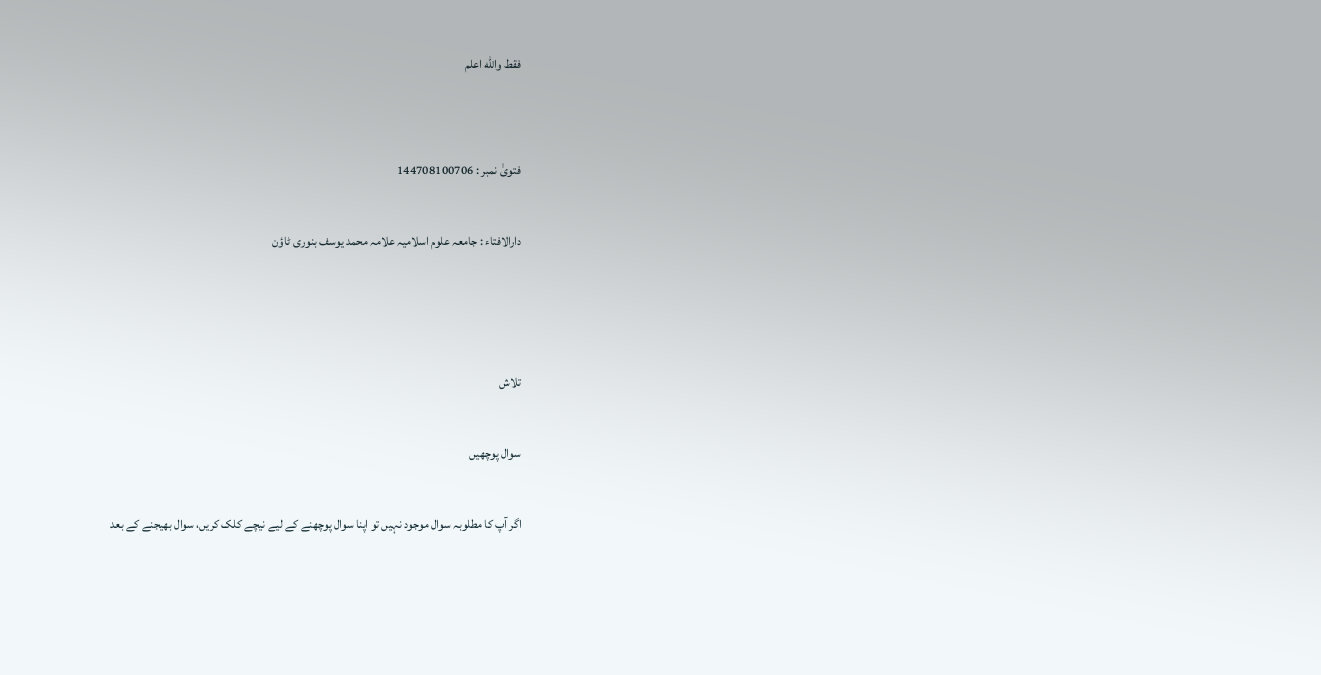فقط والله اعلم


فتویٰ نمبر : 144708100706

دارالافتاء : جامعہ علوم اسلامیہ علامہ محمد یوسف بنوری ٹاؤن



تلاش

سوال پوچھیں

اگر آپ کا مطلوبہ سوال موجود نہیں تو اپنا سوال پوچھنے کے لیے نیچے کلک کریں، سوال بھیجنے کے بعد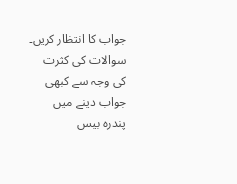جواب کا انتظار کریں۔ سوالات کی کثرت کی وجہ سے کبھی جواب دینے میں پندرہ بیس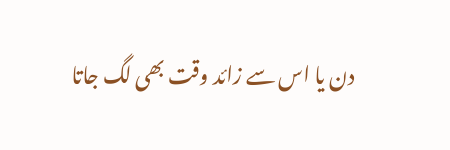دن یا اس سے زائد وقت بھی لگ جاتا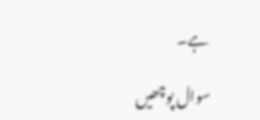ہے۔

سوال پوچھیں